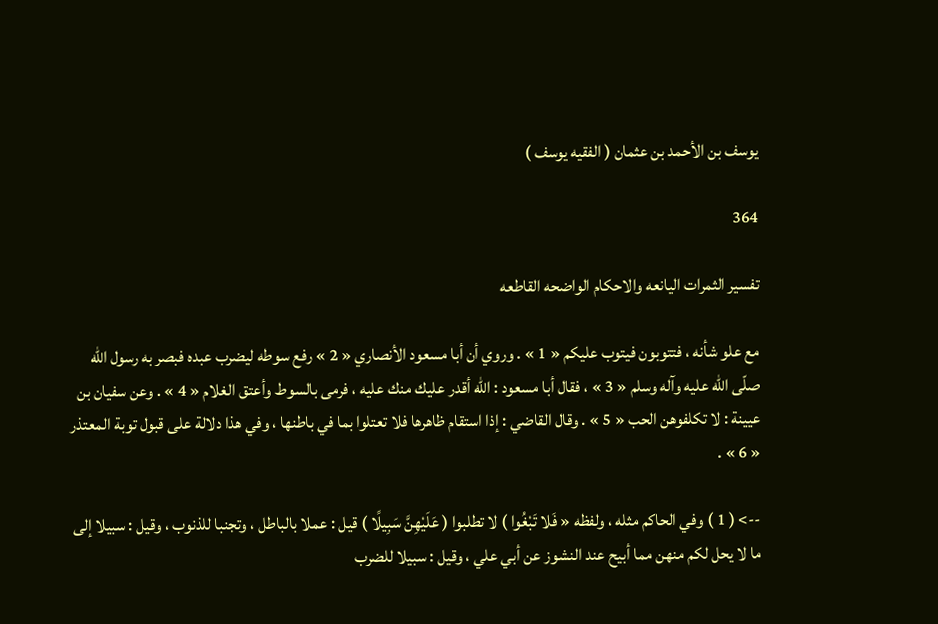يوسف بن الأحمد بن عثمان ( الفقيه يوسف )

364

تفسير الثمرات اليانعه والاحكام الواضحه القاطعه

مع علو شأنه ، فتتوبون فيتوب عليكم « 1 » . وروي أن أبا مسعود الأنصاري « 2 » رفع سوطه ليضرب عبده فبصر به رسول الله صلّى اللّه عليه وآله وسلم « 3 » ، فقال أبا مسعود : اللّه أقدر عليك منك عليه ، فرمى بالسوط وأعتق الغلام « 4 » . وعن سفيان بن عيينة : لا تكلفوهن الحب « 5 » . وقال القاضي : إذا استقام ظاهرها فلا تعتلوا بما في باطنها ، وفي هذا دلالة على قبول توبة المعتذر « 6 » .

--> ( 1 ) وفي الحاكم مثله ، ولفظه « فَلا تَبْغُوا ) لا تطلبوا ( عَلَيْهِنَّ سَبِيلًا ) قيل : عملا بالباطل ، وتجنبا للذنوب ، وقيل : سبيلا إلى ما لا يحل لكم منهن مما أبيح عند النشوز عن أبي علي ، وقيل : سبيلا للضرب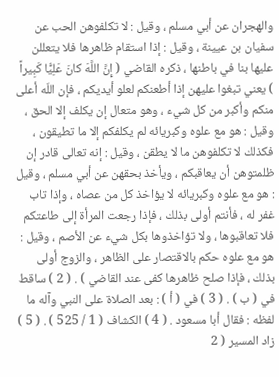والهجران عن أبي مسلم ، وقيل : لا تكلفوهن الحب عن سفيان بن عيينة ، وقيل : إذا استقام ظاهرها فلا يتعللن عليها بنا في باطنها ، ذكره القاضي ( إِنَّ اللَّهَ كانَ عَلِيًّا كَبِيراً ) يعني تبغوا عليهن إذا أطعنكم لعلو أيديكم ، فإن اللّه أعلى منكم وأكبر من كل شيء ، وهو متعال إن يكلف إلا الحق ، وقيل : هو مع علوه وكبريائه لم يكلفكم إلا ما تطيقون ، فكذلك لا تكلفوهن ما لا يطقن ، وقيل : إنه تعالى قادر إن ظلمتوهن أن يعاقبكم ، ويأخذ بحقهن عن أبي مسلم ، وقيل : هو مع علوه وكبريائه لا يؤاخذ كل من عصاه ، وإذا تاب غفر له ، فأنتم أولى بذلك ، فإذا رجعت المرأة إلى طاعتكم فلا تعاقبوها ، ولا تؤاخذوها بكل شيء عن الأصم ، وقيل : هو مع علوه حكم بالاقتصار على الظاهر ، والزوج أولى بذلك ، فإذا صلح ظاهرها كفى عند القاضي ) . ( 2 ) ساقط في ( ب ) . ( 3 ) في ( أ ) : بعد الصلاة على النبي وآله ما لفظه : فقال أبا مسعود . ( 4 ) الكشاف ( 1 / 525 ) . ( 5 ) زاد المسير ( 2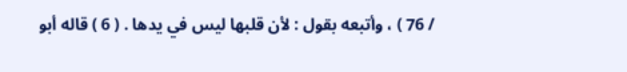/ 76 ) ، وأتبعه بقول : لأن قلبها ليس في يدها . ( 6 ) قاله أبو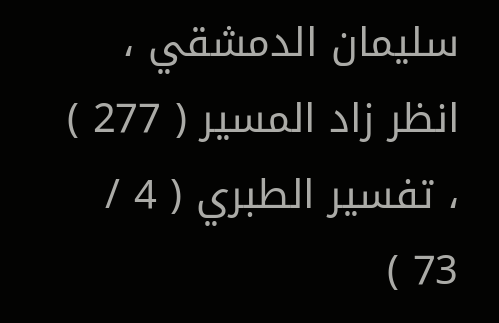سليمان الدمشقي ، انظر زاد المسير ( 277 ) ، تفسير الطبري ( 4 / 73 )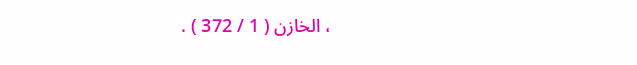، الخازن ( 1 / 372 ) .